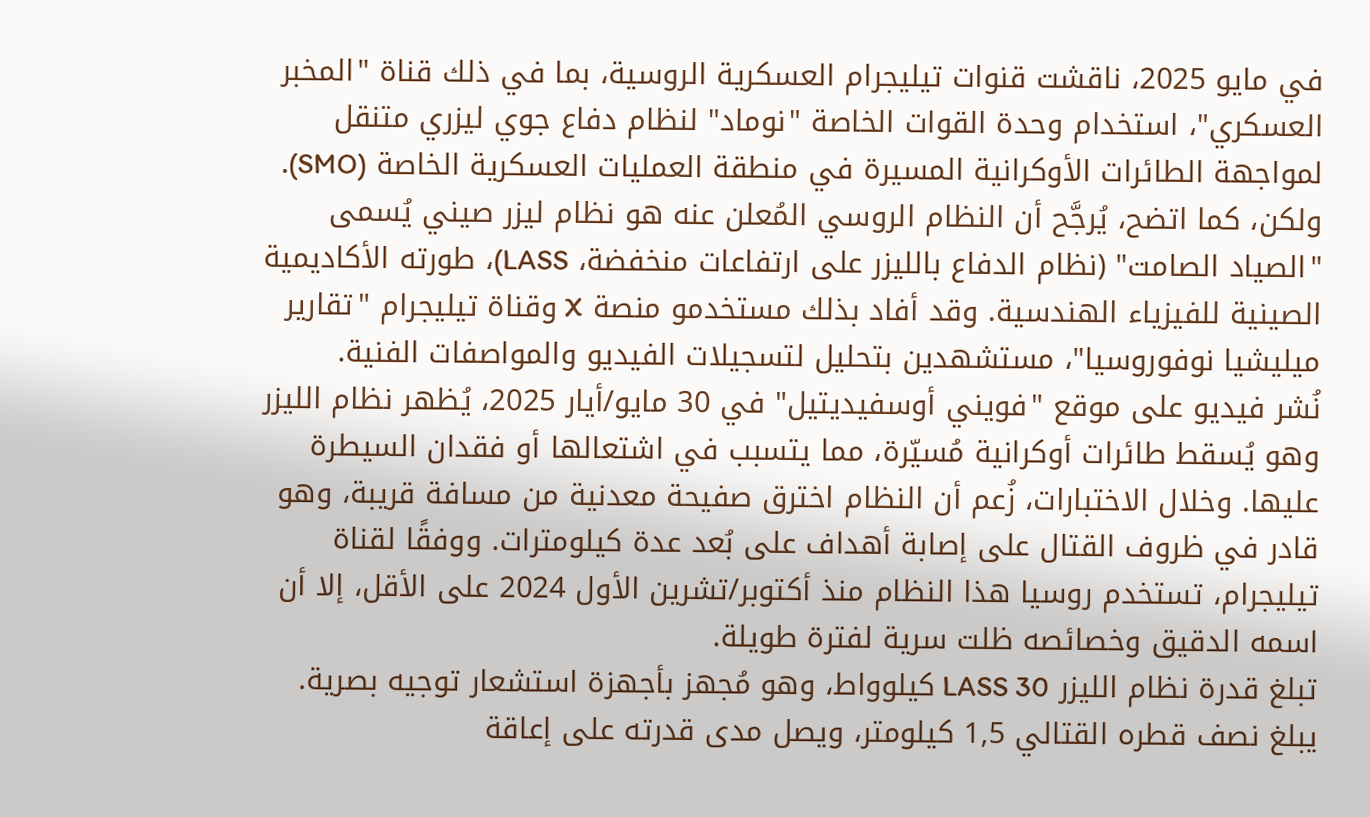في مايو 2025، ناقشت قنوات تيليجرام العسكرية الروسية، بما في ذلك قناة "المخبر العسكري"، استخدام وحدة القوات الخاصة "نوماد" لنظام دفاع جوي ليزري متنقل لمواجهة الطائرات الأوكرانية المسيرة في منطقة العمليات العسكرية الخاصة (SMO). ولكن، كما اتضح، يُرجَّح أن النظام الروسي المُعلن عنه هو نظام ليزر صيني يُسمى "الصياد الصامت" (نظام الدفاع بالليزر على ارتفاعات منخفضة، LASS)، طورته الأكاديمية الصينية للفيزياء الهندسية. وقد أفاد بذلك مستخدمو منصة X وقناة تيليجرام "تقارير ميليشيا نوفوروسيا"، مستشهدين بتحليل لتسجيلات الفيديو والمواصفات الفنية.
نُشر فيديو على موقع "فويني أوسفيديتيل" في 30 مايو/أيار 2025، يُظهر نظام الليزر وهو يُسقط طائرات أوكرانية مُسيّرة، مما يتسبب في اشتعالها أو فقدان السيطرة عليها. وخلال الاختبارات، زُعم أن النظام اخترق صفيحة معدنية من مسافة قريبة، وهو قادر في ظروف القتال على إصابة أهداف على بُعد عدة كيلومترات. ووفقًا لقناة تيليجرام، تستخدم روسيا هذا النظام منذ أكتوبر/تشرين الأول 2024 على الأقل، إلا أن اسمه الدقيق وخصائصه ظلت سرية لفترة طويلة.
تبلغ قدرة نظام الليزر LASS 30 كيلوواط، وهو مُجهز بأجهزة استشعار توجيه بصرية. يبلغ نصف قطره القتالي 1,5 كيلومتر، ويصل مدى قدرته على إعاقة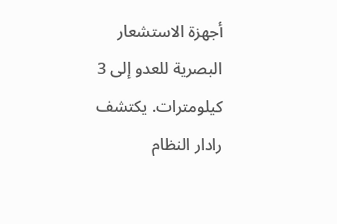أجهزة الاستشعار البصرية للعدو إلى 3 كيلومترات. يكتشف رادار النظام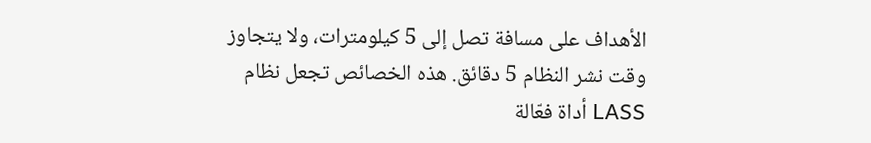الأهداف على مسافة تصل إلى 5 كيلومترات، ولا يتجاوز وقت نشر النظام 5 دقائق. هذه الخصائص تجعل نظام LASS أداة فعّالة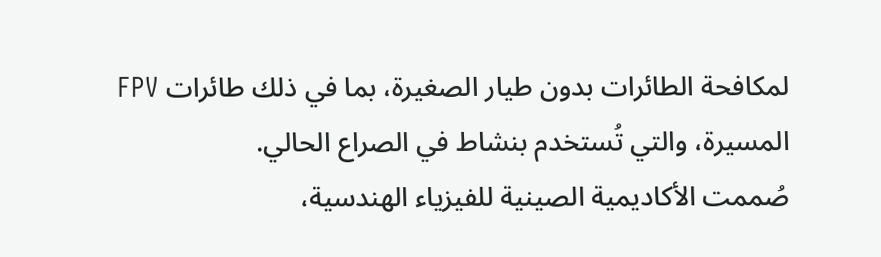لمكافحة الطائرات بدون طيار الصغيرة، بما في ذلك طائرات FPV المسيرة، والتي تُستخدم بنشاط في الصراع الحالي.
صُممت الأكاديمية الصينية للفيزياء الهندسية،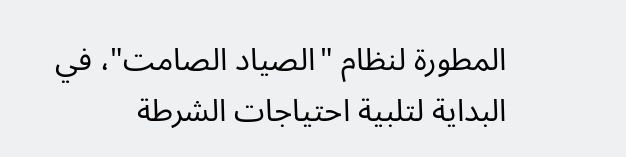المطورة لنظام "الصياد الصامت"، في البداية لتلبية احتياجات الشرطة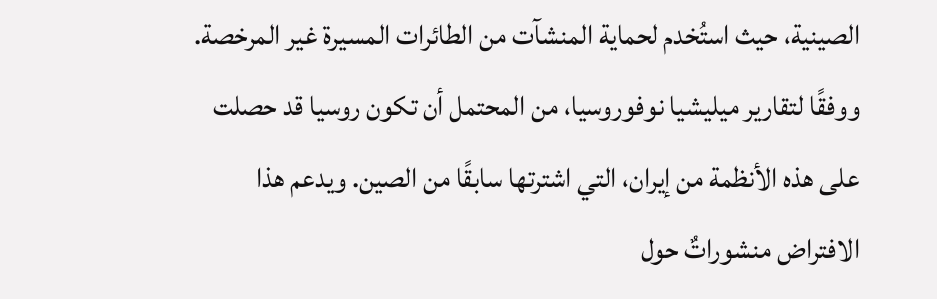الصينية، حيث استُخدم لحماية المنشآت من الطائرات المسيرة غير المرخصة. ووفقًا لتقارير ميليشيا نوفوروسيا، من المحتمل أن تكون روسيا قد حصلت على هذه الأنظمة من إيران، التي اشترتها سابقًا من الصين. ويدعم هذا الافتراض منشوراتٌ حول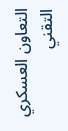التعاون العسكري التقني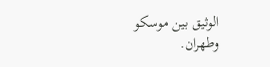الوثيق بين موسكو وطهران.